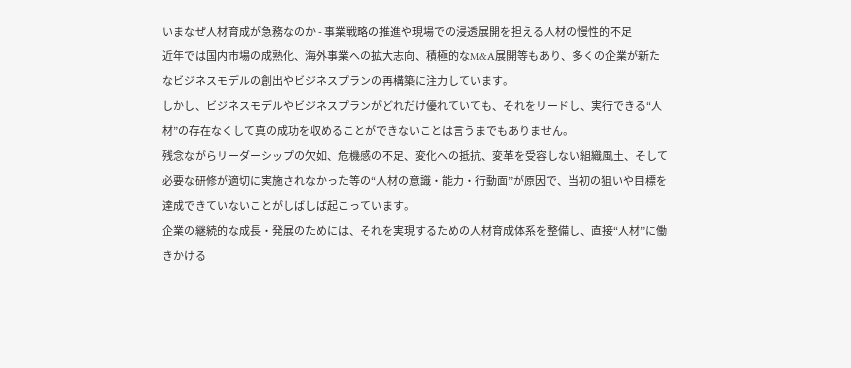いまなぜ人材育成が急務なのか - 事業戦略の推進や現場での浸透展開を担える人材の慢性的不足
近年では国内市場の成熟化、海外事業への拡大志向、積極的なM&A展開等もあり、多くの企業が新たなビジネスモデルの創出やビジネスプランの再構築に注力しています。
しかし、ビジネスモデルやビジネスプランがどれだけ優れていても、それをリードし、実行できる“人材”の存在なくして真の成功を収めることができないことは言うまでもありません。
残念ながらリーダーシップの欠如、危機感の不足、変化への抵抗、変革を受容しない組織風土、そして必要な研修が適切に実施されなかった等の“人材の意識・能力・行動面”が原因で、当初の狙いや目標を達成できていないことがしばしば起こっています。
企業の継続的な成長・発展のためには、それを実現するための人材育成体系を整備し、直接“人材”に働きかける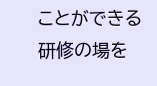ことができる研修の場を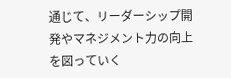通じて、リーダーシップ開発やマネジメント力の向上を図っていく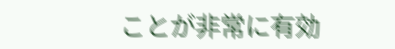ことが非常に有効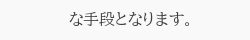な手段となります。